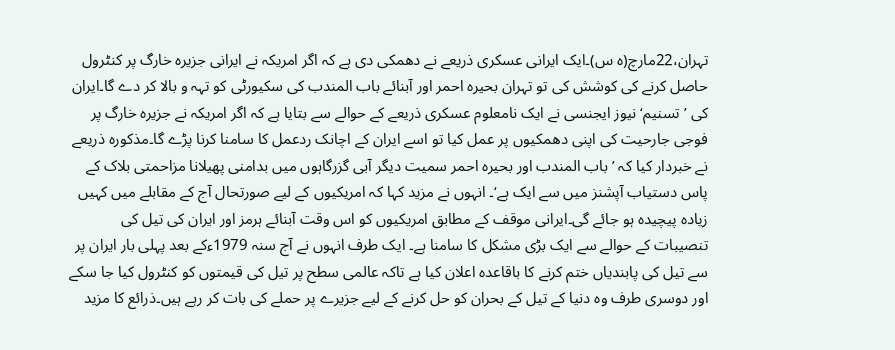تہران،22مارچ(ہ س)۔ایک ایرانی عسکری ذریعے نے دھمکی دی ہے کہ اگر امریکہ نے ایرانی جزیرہ خارگ پر کنٹرول حاصل کرنے کی کوشش کی تو تہران بحیرہ احمر اور آبنائے باب المندب کی سکیورٹی کو تہہ و بالا کر دے گا۔ایران کی ’تسنیم‘ نیوز ایجنسی نے ایک نامعلوم عسکری ذریعے کے حوالے سے بتایا ہے کہ اگر امریکہ نے جزیرہ خارگ پر فوجی جارحیت کی اپنی دھمکیوں پر عمل کیا تو اسے ایران کے اچانک ردعمل کا سامنا کرنا پڑے گا۔مذکورہ ذریعے نے خبردار کیا کہ ’باب المندب اور بحیرہ احمر سمیت دیگر آبی گزرگاہوں میں بدامنی پھیلانا مزاحمتی بلاک کے پاس دستیاب آپشنز میں سے ایک ہے‘۔ انہوں نے مزید کہا کہ امریکیوں کے لیے صورتحال آج کے مقابلے میں کہیں زیادہ پیچیدہ ہو جائے گی۔ایرانی موقف کے مطابق امریکیوں کو اس وقت آبنائے ہرمز اور ایران کی تیل کی تنصیبات کے حوالے سے ایک بڑی مشکل کا سامنا ہے۔ ایک طرف انہوں نے آج سنہ 1979ءکے بعد پہلی بار ایران پر سے تیل کی پابندیاں ختم کرنے کا باقاعدہ اعلان کیا ہے تاکہ عالمی سطح پر تیل کی قیمتوں کو کنٹرول کیا جا سکے اور دوسری طرف وہ دنیا کے تیل کے بحران کو حل کرنے کے لیے جزیرے پر حملے کی بات کر رہے ہیں۔ذرائع کا مزید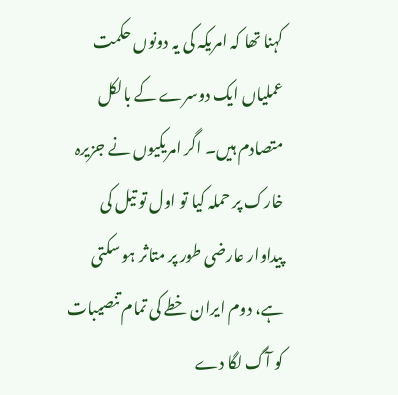کہنا تھا کہ امریکہ کی یہ دونوں حکمت عملیاں ایک دوسرے کے بالکل متصادم ہیں۔ اگر امریکیوں نے جزیرہ خارک پر حملہ کیا تو اول تو تیل کی پیداوار عارضی طور پر متاثر ہو سکتی ہے، دوم ایران خطے کی تمام تنصیبات کو آگ لگا دے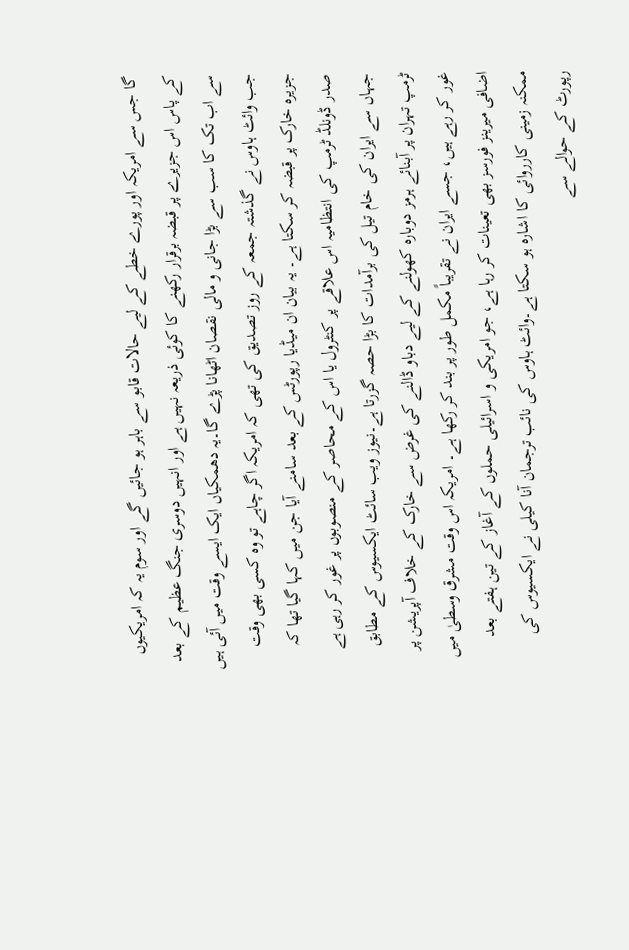گا جس سے امریکہ اور پورے خطے کے لیے حالات قابو سے باہر ہو جائیں گے اور سوم یہ کہ امریکیوں کے پاس اس جزیرے پر قبضہ برقرار رکھنے کا کوئی ذریعہ نہیں ہے اور انہیں دوسری جنگ عظیم کے بعد سے اب تک کا سب سے بڑا جانی و مالی نقصان اٹھانا پڑے گا۔یہ دھمکیاں ایک ایسے وقت میں آئی ہیں جب وائٹ ہاوس نے گذشتہ جمعہ کے روز تصدیق کی تھی کہ امریکہ اگر چاہے تو وہ کسی بھی وقت جزیرہ خارک پر قبضہ کر سکتا ہے۔ یہ بیان ان میڈیا رپورٹس کے بعد سامنے آیا جن میں کہا گیا تھا کہ صدر ڈونلڈ ٹرمپ کی انتظامیہ اس علاقے پر کنٹرول یا اس کے محاصر کے منصوبوں پر غور کر رہی ہے جہاں سے ایران کی خام تیل کی برآمدات کا بڑا حصہ گزرتا ہے۔نیوز ویب سائٹ ایکسیوس کے مطابق ٹرمپ تہران پر آبنائے ہرمز دوبارہ کھولنے کے لیے دباو ڈالنے کی غرض سے خارک کے خلاف آپریشن پر غور کر رہے ہیں، جسے ایران نے تقریباً مکمل طور پر بند کر رکھا ہے۔ امریکہ اس وقت مشرق وسطیٰ میں اضافی میرینز فورسز بھی تعینات کر رہا ہے، جو امریکی و اسرائیلی حملوں کے آغاز کے تین ہفتے بعد ممکنہ زمینی کارروائی کا اشارہ ہو سکتا ہے۔وائٹ ہاوس کی نائب ترجمان آنا کیلی نے ایکسیوس کی رپورٹ کے حوالے سے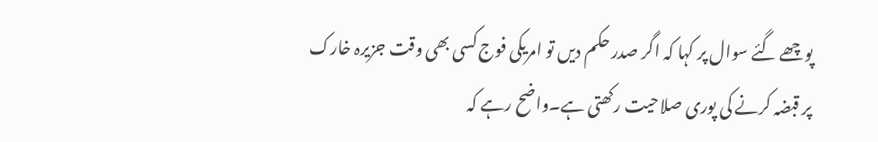پوچھے گئے سوال پر کہا کہ اگر صدر حکم دیں تو امریکی فوج کسی بھی وقت جزیرہ خارک پر قبضہ کرنے کی پوری صلاحیت رکھتی ہے۔واضح رہے کہ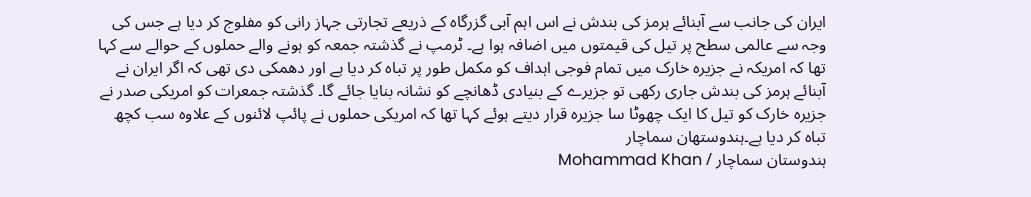ایران کی جانب سے آبنائے ہرمز کی بندش نے اس اہم آبی گزرگاہ کے ذریعے تجارتی جہاز رانی کو مفلوج کر دیا ہے جس کی وجہ سے عالمی سطح پر تیل کی قیمتوں میں اضافہ ہوا ہے۔ ٹرمپ نے گذشتہ جمعہ کو ہونے والے حملوں کے حوالے سے کہا تھا کہ امریکہ نے جزیرہ خارک میں تمام فوجی اہداف کو مکمل طور پر تباہ کر دیا ہے اور دھمکی دی تھی کہ اگر ایران نے آبنائے ہرمز کی بندش جاری رکھی تو جزیرے کے بنیادی ڈھانچے کو نشانہ بنایا جائے گا۔ گذشتہ جمعرات کو امریکی صدر نے جزیرہ خارک کو تیل کا ایک چھوٹا سا جزیرہ قرار دیتے ہوئے کہا تھا کہ امریکی حملوں نے پائپ لائنوں کے علاوہ سب کچھ تباہ کر دیا ہے۔ہندوستھان سماچار
ہندوستان سماچار / Mohammad Khan